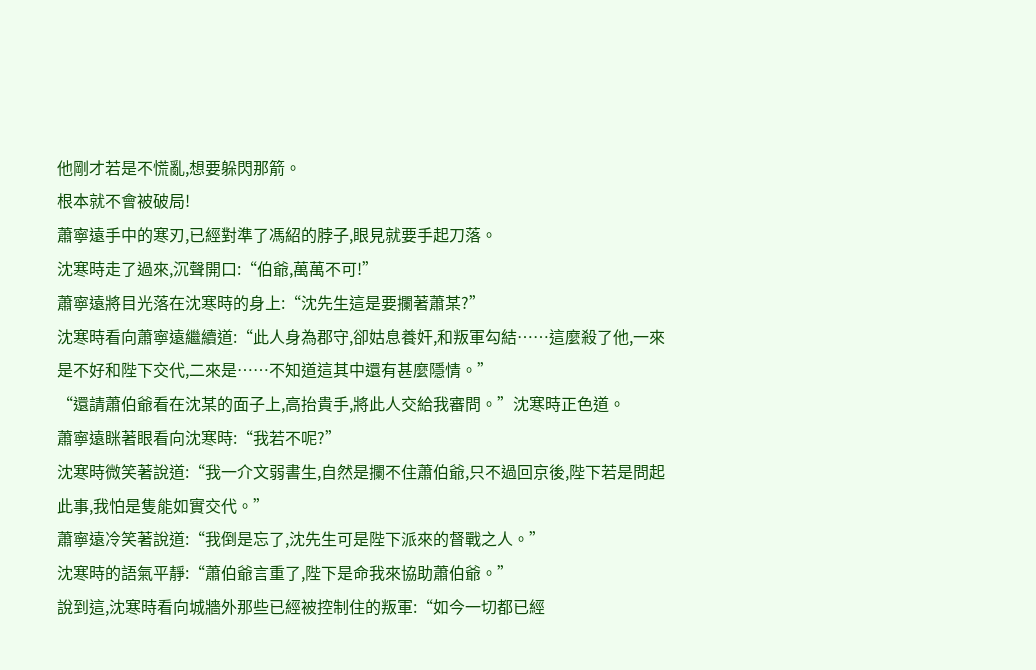他剛才若是不慌亂,想要躲閃那箭。
根本就不會被破局!
蕭寧遠手中的寒刃,已經對準了馮紹的脖子,眼見就要手起刀落。
沈寒時走了過來,沉聲開口:“伯爺,萬萬不可!”
蕭寧遠將目光落在沈寒時的身上:“沈先生這是要攔著蕭某?”
沈寒時看向蕭寧遠繼續道:“此人身為郡守,卻姑息養奸,和叛軍勾結……這麼殺了他,一來是不好和陛下交代,二來是……不知道這其中還有甚麼隱情。”
“還請蕭伯爺看在沈某的面子上,高抬貴手,將此人交給我審問。”沈寒時正色道。
蕭寧遠眯著眼看向沈寒時:“我若不呢?”
沈寒時微笑著說道:“我一介文弱書生,自然是攔不住蕭伯爺,只不過回京後,陛下若是問起此事,我怕是隻能如實交代。”
蕭寧遠冷笑著說道:“我倒是忘了,沈先生可是陛下派來的督戰之人。”
沈寒時的語氣平靜:“蕭伯爺言重了,陛下是命我來協助蕭伯爺。”
說到這,沈寒時看向城牆外那些已經被控制住的叛軍:“如今一切都已經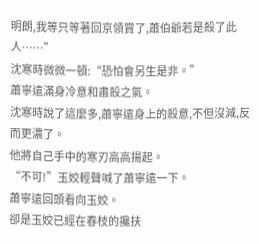明朗,我等只等著回京領賞了,蕭伯爺若是殺了此人……”
沈寒時微微一頓:“恐怕會另生是非。”
蕭寧遠滿身冷意和肅殺之氣。
沈寒時說了這麼多,蕭寧遠身上的殺意,不但沒減,反而更濃了。
他將自己手中的寒刃高高揚起。
“不可!”玉姣輕聲喊了蕭寧遠一下。
蕭寧遠回頭看向玉姣。
卻是玉姣已經在春枝的攙扶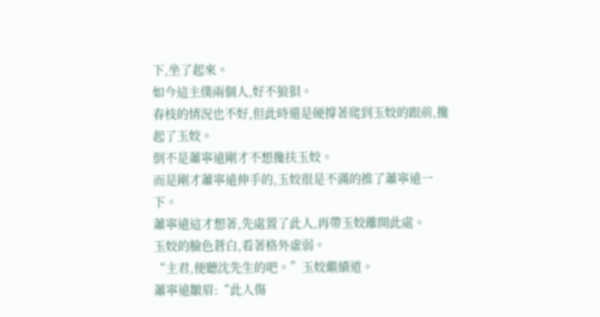下,坐了起來。
如今這主僕兩個人,好不狼狽。
春枝的情況也不好,但此時還是硬撐著爬到玉姣的跟前,攙起了玉姣。
倒不是蕭寧遠剛才不想攙扶玉姣。
而是剛才蕭寧遠伸手的,玉姣很是不滿的推了蕭寧遠一下。
蕭寧遠這才想著,先處置了此人,再帶玉姣離開此處。
玉姣的臉色蒼白,看著格外虛弱。
“主君,便聽沈先生的吧。”玉姣繼續道。
蕭寧遠皺眉:“此人傷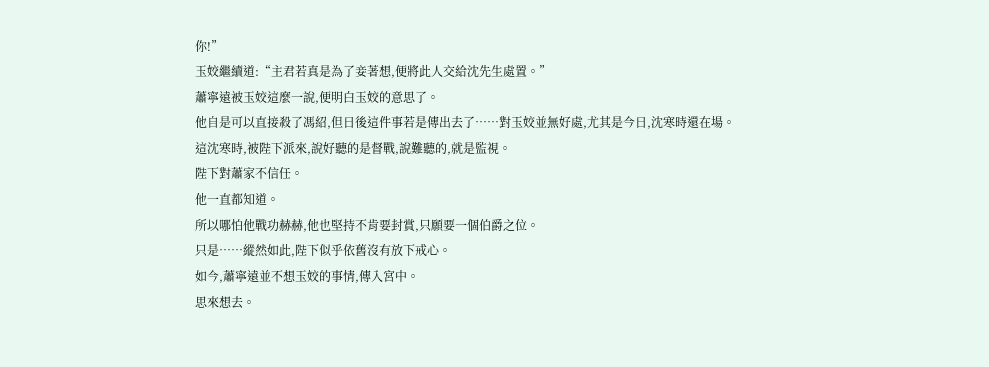你!”
玉姣繼續道:“主君若真是為了妾著想,便將此人交給沈先生處置。”
蕭寧遠被玉姣這麼一說,便明白玉姣的意思了。
他自是可以直接殺了馮紹,但日後這件事若是傳出去了……對玉姣並無好處,尤其是今日,沈寒時還在場。
這沈寒時,被陛下派來,說好聽的是督戰,說難聽的,就是監視。
陛下對蕭家不信任。
他一直都知道。
所以哪怕他戰功赫赫,他也堅持不肯要封賞,只願要一個伯爵之位。
只是……縱然如此,陛下似乎依舊沒有放下戒心。
如今,蕭寧遠並不想玉姣的事情,傳入宮中。
思來想去。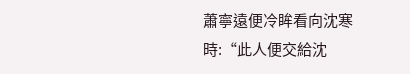蕭寧遠便冷眸看向沈寒時:“此人便交給沈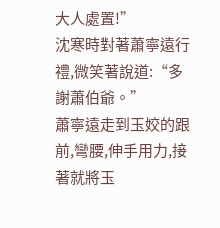大人處置!”
沈寒時對著蕭寧遠行禮,微笑著說道:“多謝蕭伯爺。”
蕭寧遠走到玉姣的跟前,彎腰,伸手用力,接著就將玉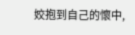姣抱到自己的懷中,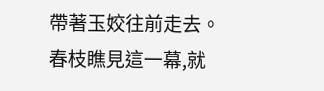帶著玉姣往前走去。
春枝瞧見這一幕,就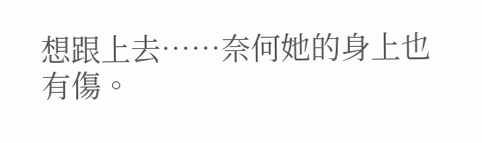想跟上去……奈何她的身上也有傷。